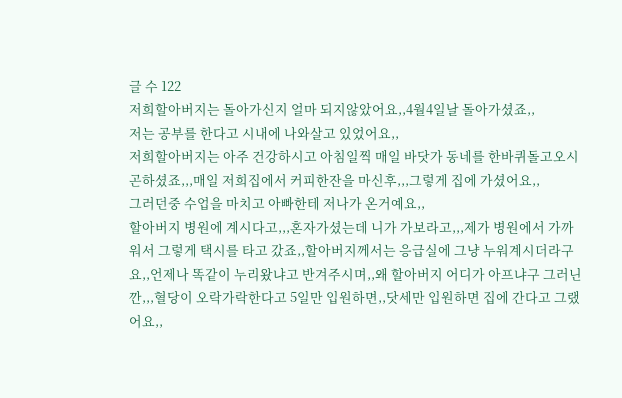글 수 122
저희할아버지는 돌아가신지 얼마 되지않았어요,,4월4일날 돌아가셨죠,,
저는 공부를 한다고 시내에 나와살고 있었어요,,
저희할아버지는 아주 건강하시고 아침일찍 매일 바닷가 동네를 한바퀴돌고오시곤하셨죠,,,매일 저희집에서 커피한잔을 마신후,,,그렇게 집에 가셨어요,,
그러던중 수업을 마치고 아빠한테 저나가 온거예요,,
할아버지 병원에 계시다고,,,혼자가셨는데 니가 가보라고,,,제가 병원에서 가까워서 그렇게 택시를 타고 갔죠,,할아버지께서는 응급실에 그냥 누워계시더라구요,,언제나 똑같이 누리왔냐고 반겨주시며,,왜 할아버지 어디가 아프냐구 그러닌깐,,,혈당이 오락가락한다고 5일만 입원하면,,닷세만 입원하면 집에 간다고 그랬어요,,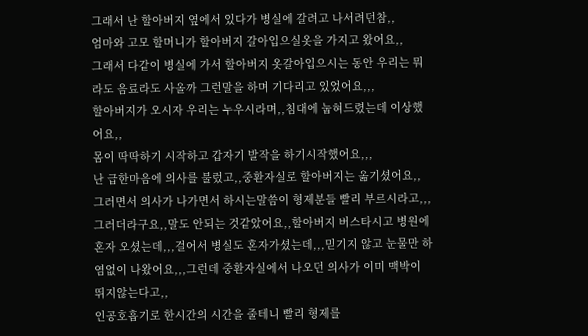그래서 난 할아버지 옆에서 있다가 병실에 갈려고 나서려던참,,
엄마와 고모 할머니가 할아버지 갈아입으실옷을 가지고 왔어요,,
그래서 다같이 병실에 가서 할아버지 옷갈아입으시는 동안 우리는 뭐라도 음료라도 사올까 그런말을 하며 기다리고 있었어요,,,
할아버지가 오시자 우리는 누우시라며,,침대에 눕혀드렸는데 이상했어요,,
몸이 딱딱하기 시작하고 갑자기 발작을 하기시작했어요,,,
난 급한마음에 의사를 불렀고,,중환자실로 할아버지는 옮기셨어요,,
그러면서 의사가 나가면서 하시는말씀이 형제분들 빨리 부르시라고,,,
그러더라구요,,말도 안되는 것같았어요,,할아버지 버스타시고 병원에 혼자 오셨는데,,,걸어서 병실도 혼자가셨는데,,,믿기지 않고 눈물만 하염없이 나왔어요,,,그런데 중환자실에서 나오던 의사가 이미 맥박이 뛰지않는다고,,
인공호흡기로 한시간의 시간을 줄테니 빨리 형제를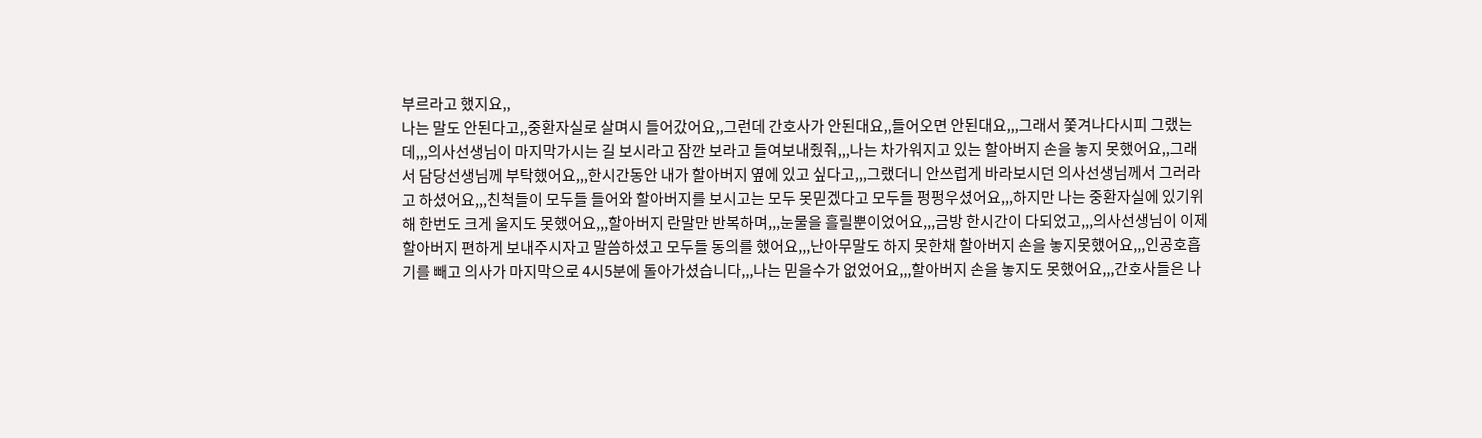부르라고 했지요,,
나는 말도 안된다고,,중환자실로 살며시 들어갔어요,,그런데 간호사가 안된대요,,들어오면 안된대요,,,그래서 쫓겨나다시피 그랬는데,,,의사선생님이 마지막가시는 길 보시라고 잠깐 보라고 들여보내줬줘,,,나는 차가워지고 있는 할아버지 손을 놓지 못했어요,,그래서 담당선생님께 부탁했어요,,,한시간동안 내가 할아버지 옆에 있고 싶다고,,,그랬더니 안쓰럽게 바라보시던 의사선생님께서 그러라고 하셨어요,,,친척들이 모두들 들어와 할아버지를 보시고는 모두 못믿겠다고 모두들 펑펑우셨어요,,,하지만 나는 중환자실에 있기위해 한번도 크게 울지도 못했어요,,,할아버지 란말만 반복하며,,,눈물을 흘릴뿐이었어요,,,금방 한시간이 다되었고,,,의사선생님이 이제 할아버지 편하게 보내주시자고 말씀하셨고 모두들 동의를 했어요,,,난아무말도 하지 못한채 할아버지 손을 놓지못했어요,,,인공호흡기를 빼고 의사가 마지막으로 4시5분에 돌아가셨습니다,,,나는 믿을수가 없었어요,,,할아버지 손을 놓지도 못했어요,,,간호사들은 나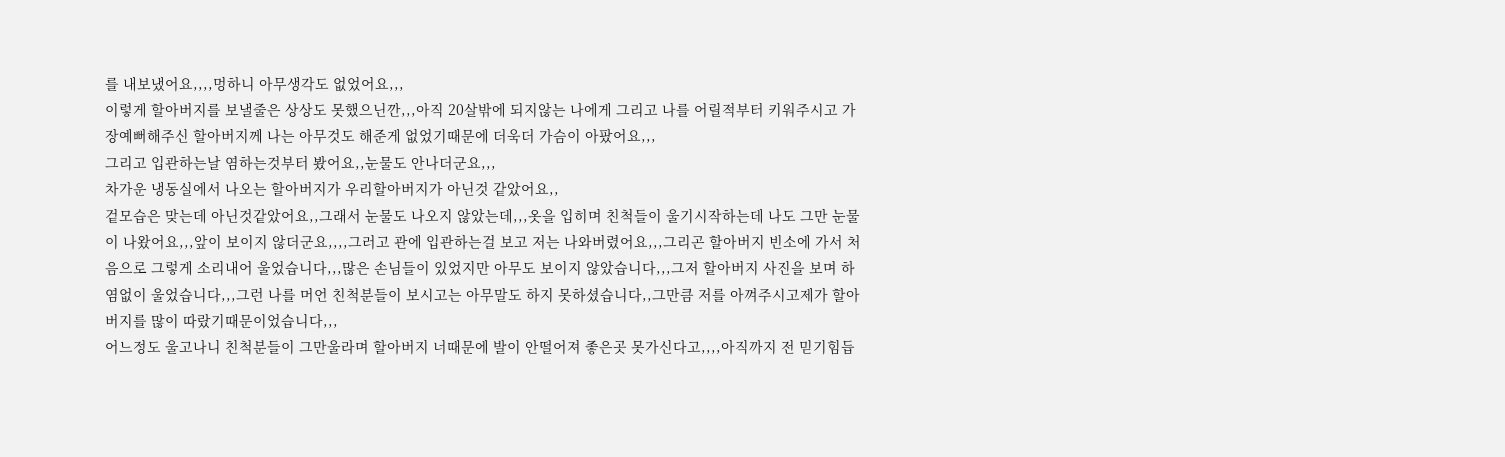를 내보냈어요,,,,멍하니 아무생각도 없었어요,,,
이렇게 할아버지를 보낼줄은 상상도 못했으닌깐,,,아직 20살밖에 되지않는 나에게 그리고 나를 어릴적부터 키워주시고 가장예뻐해주신 할아버지께 나는 아무것도 해준게 없었기때문에 더욱더 가슴이 아팠어요,,,
그리고 입관하는날 염하는것부터 봤어요,,눈물도 안나더군요,,,
차가운 냉동실에서 나오는 할아버지가 우리할아버지가 아닌것 같았어요,,
겉모습은 맞는데 아닌것같았어요,,그래서 눈물도 나오지 않았는데,,,옷을 입히며 친척들이 울기시작하는데 나도 그만 눈물이 나왔어요,,,앞이 보이지 않더군요,,,,그러고 관에 입관하는걸 보고 저는 나와버렸어요,,,그리곤 할아버지 빈소에 가서 처음으로 그렇게 소리내어 울었습니다,,,많은 손님들이 있었지만 아무도 보이지 않았습니다,,,그저 할아버지 사진을 보며 하염없이 울었습니다,,,그런 나를 머언 친척분들이 보시고는 아무말도 하지 못하셨습니다,,그만큼 저를 아껴주시고제가 할아버지를 많이 따랐기때문이었습니다,,,
어느정도 울고나니 친척분들이 그만울라며 할아버지 너때문에 발이 안떨어져 좋은곳 못가신다고,,,,아직까지 전 믿기힘듭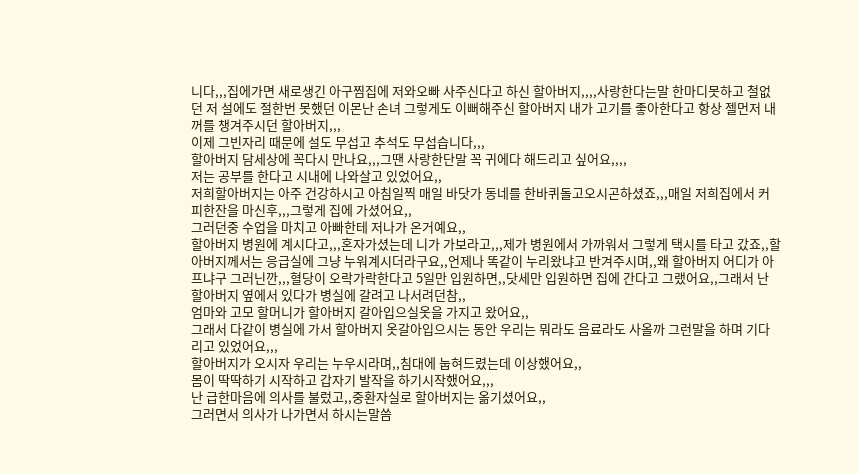니다,,,집에가면 새로생긴 아구찜집에 저와오빠 사주신다고 하신 할아버지,,,,사랑한다는말 한마디못하고 철없던 저 설에도 절한번 못했던 이몬난 손녀 그렇게도 이뻐해주신 할아버지 내가 고기를 좋아한다고 항상 젤먼저 내꺼를 챙겨주시던 할아버지,,,
이제 그빈자리 때문에 설도 무섭고 추석도 무섭습니다,,,
할아버지 담세상에 꼭다시 만나요,,,그땐 사랑한단말 꼭 귀에다 해드리고 싶어요,,,,
저는 공부를 한다고 시내에 나와살고 있었어요,,
저희할아버지는 아주 건강하시고 아침일찍 매일 바닷가 동네를 한바퀴돌고오시곤하셨죠,,,매일 저희집에서 커피한잔을 마신후,,,그렇게 집에 가셨어요,,
그러던중 수업을 마치고 아빠한테 저나가 온거예요,,
할아버지 병원에 계시다고,,,혼자가셨는데 니가 가보라고,,,제가 병원에서 가까워서 그렇게 택시를 타고 갔죠,,할아버지께서는 응급실에 그냥 누워계시더라구요,,언제나 똑같이 누리왔냐고 반겨주시며,,왜 할아버지 어디가 아프냐구 그러닌깐,,,혈당이 오락가락한다고 5일만 입원하면,,닷세만 입원하면 집에 간다고 그랬어요,,그래서 난 할아버지 옆에서 있다가 병실에 갈려고 나서려던참,,
엄마와 고모 할머니가 할아버지 갈아입으실옷을 가지고 왔어요,,
그래서 다같이 병실에 가서 할아버지 옷갈아입으시는 동안 우리는 뭐라도 음료라도 사올까 그런말을 하며 기다리고 있었어요,,,
할아버지가 오시자 우리는 누우시라며,,침대에 눕혀드렸는데 이상했어요,,
몸이 딱딱하기 시작하고 갑자기 발작을 하기시작했어요,,,
난 급한마음에 의사를 불렀고,,중환자실로 할아버지는 옮기셨어요,,
그러면서 의사가 나가면서 하시는말씀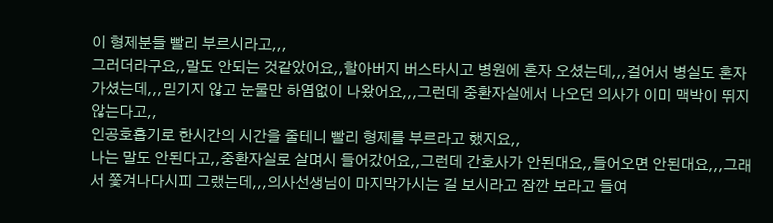이 형제분들 빨리 부르시라고,,,
그러더라구요,,말도 안되는 것같았어요,,할아버지 버스타시고 병원에 혼자 오셨는데,,,걸어서 병실도 혼자가셨는데,,,믿기지 않고 눈물만 하염없이 나왔어요,,,그런데 중환자실에서 나오던 의사가 이미 맥박이 뛰지않는다고,,
인공호흡기로 한시간의 시간을 줄테니 빨리 형제를 부르라고 했지요,,
나는 말도 안된다고,,중환자실로 살며시 들어갔어요,,그런데 간호사가 안된대요,,들어오면 안된대요,,,그래서 쫓겨나다시피 그랬는데,,,의사선생님이 마지막가시는 길 보시라고 잠깐 보라고 들여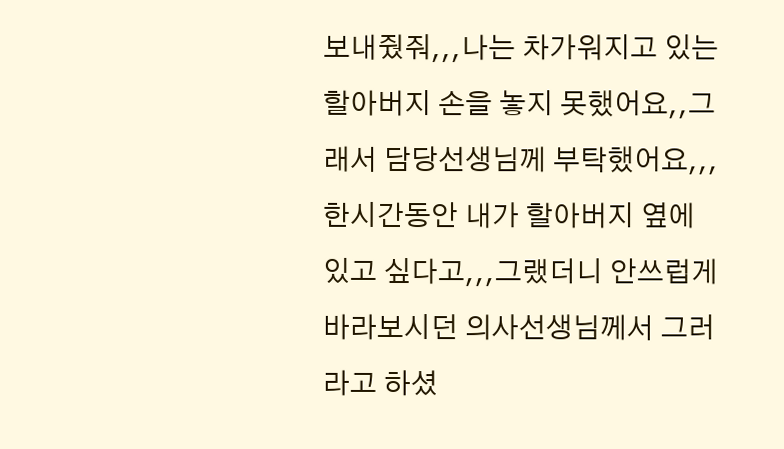보내줬줘,,,나는 차가워지고 있는 할아버지 손을 놓지 못했어요,,그래서 담당선생님께 부탁했어요,,,한시간동안 내가 할아버지 옆에 있고 싶다고,,,그랬더니 안쓰럽게 바라보시던 의사선생님께서 그러라고 하셨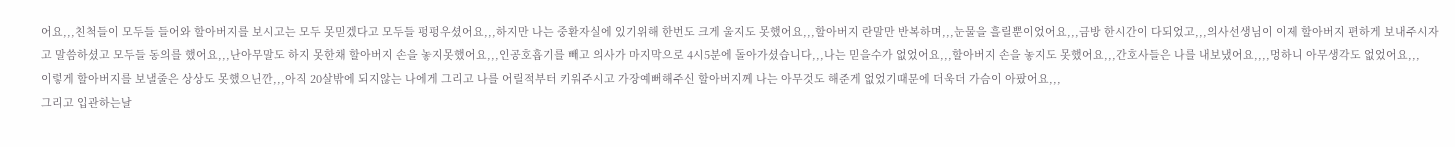어요,,,친척들이 모두들 들어와 할아버지를 보시고는 모두 못믿겠다고 모두들 펑펑우셨어요,,,하지만 나는 중환자실에 있기위해 한번도 크게 울지도 못했어요,,,할아버지 란말만 반복하며,,,눈물을 흘릴뿐이었어요,,,금방 한시간이 다되었고,,,의사선생님이 이제 할아버지 편하게 보내주시자고 말씀하셨고 모두들 동의를 했어요,,,난아무말도 하지 못한채 할아버지 손을 놓지못했어요,,,인공호흡기를 빼고 의사가 마지막으로 4시5분에 돌아가셨습니다,,,나는 믿을수가 없었어요,,,할아버지 손을 놓지도 못했어요,,,간호사들은 나를 내보냈어요,,,,멍하니 아무생각도 없었어요,,,
이렇게 할아버지를 보낼줄은 상상도 못했으닌깐,,,아직 20살밖에 되지않는 나에게 그리고 나를 어릴적부터 키워주시고 가장예뻐해주신 할아버지께 나는 아무것도 해준게 없었기때문에 더욱더 가슴이 아팠어요,,,
그리고 입관하는날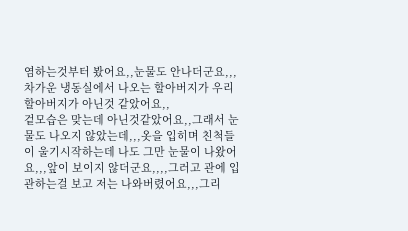염하는것부터 봤어요,,눈물도 안나더군요,,,
차가운 냉동실에서 나오는 할아버지가 우리할아버지가 아닌것 같았어요,,
겉모습은 맞는데 아닌것같았어요,,그래서 눈물도 나오지 않았는데,,,옷을 입히며 친척들이 울기시작하는데 나도 그만 눈물이 나왔어요,,,앞이 보이지 않더군요,,,,그러고 관에 입관하는걸 보고 저는 나와버렸어요,,,그리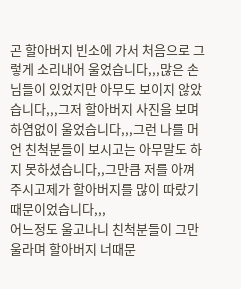곤 할아버지 빈소에 가서 처음으로 그렇게 소리내어 울었습니다,,,많은 손님들이 있었지만 아무도 보이지 않았습니다,,,그저 할아버지 사진을 보며 하염없이 울었습니다,,,그런 나를 머언 친척분들이 보시고는 아무말도 하지 못하셨습니다,,그만큼 저를 아껴주시고제가 할아버지를 많이 따랐기때문이었습니다,,,
어느정도 울고나니 친척분들이 그만울라며 할아버지 너때문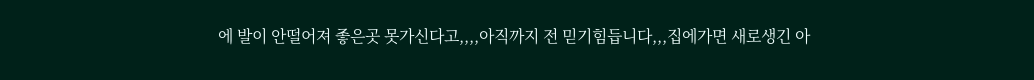에 발이 안떨어져 좋은곳 못가신다고,,,,아직까지 전 믿기힘듭니다,,,집에가면 새로생긴 아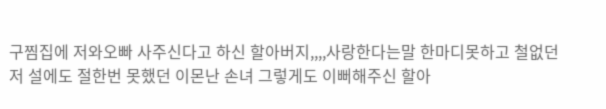구찜집에 저와오빠 사주신다고 하신 할아버지,,,,사랑한다는말 한마디못하고 철없던 저 설에도 절한번 못했던 이몬난 손녀 그렇게도 이뻐해주신 할아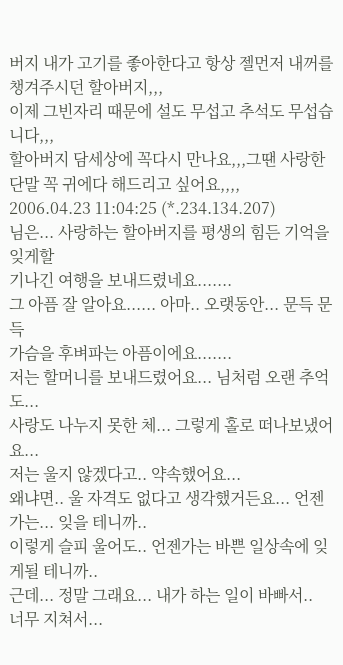버지 내가 고기를 좋아한다고 항상 젤먼저 내꺼를 챙겨주시던 할아버지,,,
이제 그빈자리 때문에 설도 무섭고 추석도 무섭습니다,,,
할아버지 담세상에 꼭다시 만나요,,,그땐 사랑한단말 꼭 귀에다 해드리고 싶어요,,,,
2006.04.23 11:04:25 (*.234.134.207)
님은... 사랑하는 할아버지를 평생의 힘든 기억을 잊게할
기나긴 여행을 보내드렸네요.......
그 아픔 잘 알아요...... 아마.. 오랫동안... 문득 문득
가슴을 후벼파는 아픔이에요.......
저는 할머니를 보내드렸어요... 님처럼 오랜 추억도...
사랑도 나누지 못한 체... 그렇게 홀로 떠나보냈어요...
저는 울지 않겠다고.. 약속했어요...
왜냐면.. 울 자격도 없다고 생각했거든요... 언젠가는... 잊을 테니까..
이렇게 슬피 울어도.. 언젠가는 바쁜 일상속에 잊게될 테니까..
근데... 정말 그래요... 내가 하는 일이 바빠서..
너무 지쳐서...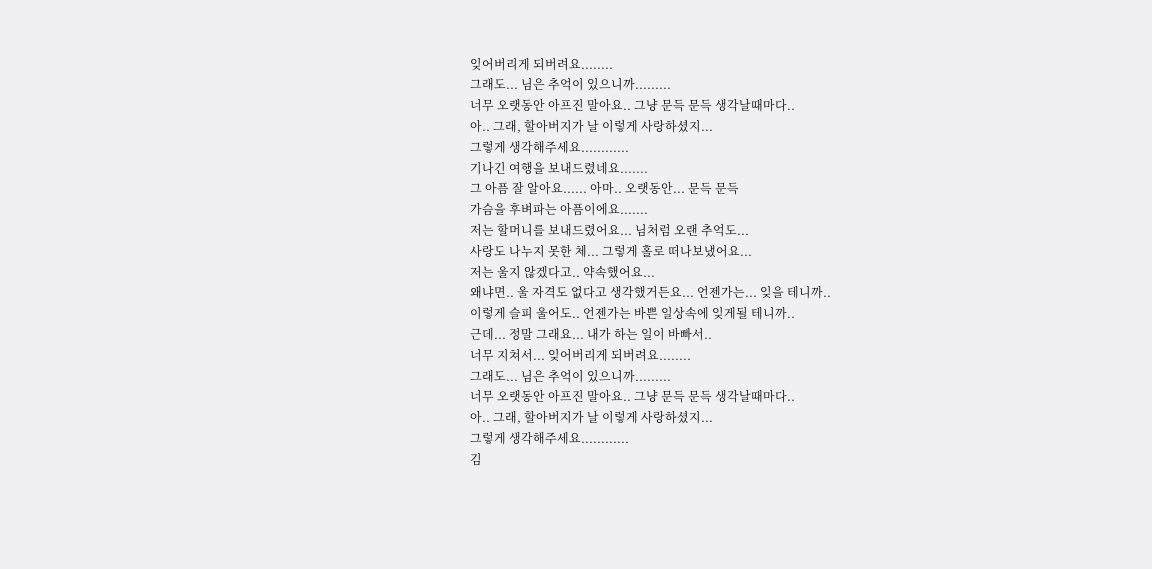잊어버리게 되버려요........
그래도... 님은 추억이 있으니까.........
너무 오랫동안 아프진 말아요.. 그냥 문득 문득 생각날때마다..
아.. 그래, 할아버지가 날 이렇게 사랑하셨지...
그렇게 생각해주세요............
기나긴 여행을 보내드렸네요.......
그 아픔 잘 알아요...... 아마.. 오랫동안... 문득 문득
가슴을 후벼파는 아픔이에요.......
저는 할머니를 보내드렸어요... 님처럼 오랜 추억도...
사랑도 나누지 못한 체... 그렇게 홀로 떠나보냈어요...
저는 울지 않겠다고.. 약속했어요...
왜냐면.. 울 자격도 없다고 생각했거든요... 언젠가는... 잊을 테니까..
이렇게 슬피 울어도.. 언젠가는 바쁜 일상속에 잊게될 테니까..
근데... 정말 그래요... 내가 하는 일이 바빠서..
너무 지쳐서... 잊어버리게 되버려요........
그래도... 님은 추억이 있으니까.........
너무 오랫동안 아프진 말아요.. 그냥 문득 문득 생각날때마다..
아.. 그래, 할아버지가 날 이렇게 사랑하셨지...
그렇게 생각해주세요............
김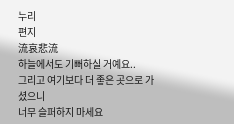누리
편지
流哀悲流
하늘에서도 기뻐하실 거예요..
그리고 여기보다 더 좋은 곳으로 가셨으니
너무 슬퍼하지 마세요